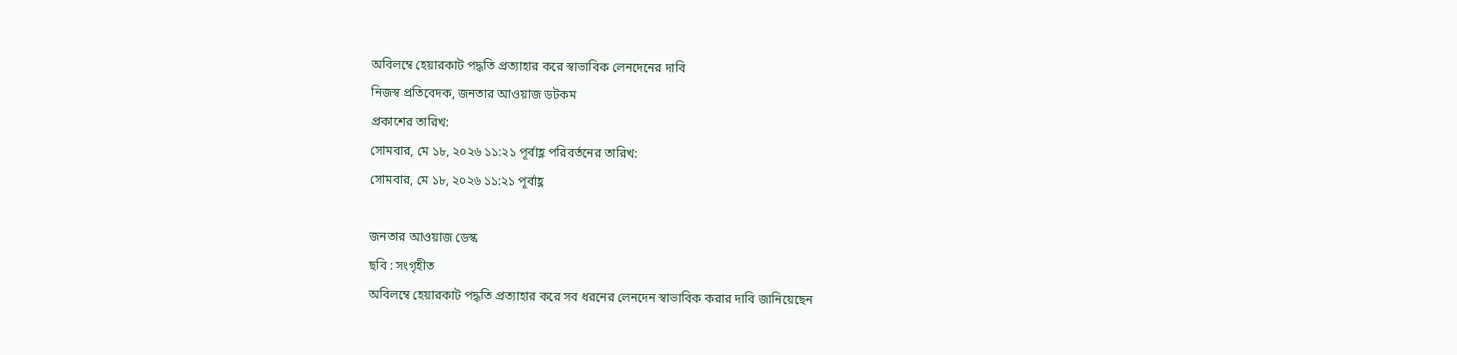অবিলম্বে হেয়ারকাট পদ্ধতি প্রত্যাহার করে স্বাভাবিক লেনদেনের দাবি
নিজস্ব প্রতিবেদক, জনতার আওয়াজ ডটকম
প্রকাশের তারিখ:
সোমবার, মে ১৮, ২০২৬ ১১:২১ পূর্বাহ্ণ পরিবর্তনের তারিখ:
সোমবার, মে ১৮, ২০২৬ ১১:২১ পূর্বাহ্ণ

জনতার আওয়াজ ডেস্ক
ছবি : সংগৃহীত
অবিলম্বে হেয়ারকাট পদ্ধতি প্রত্যাহার করে সব ধরনের লেনদেন স্বাভাবিক করার দাবি জানিয়েছেন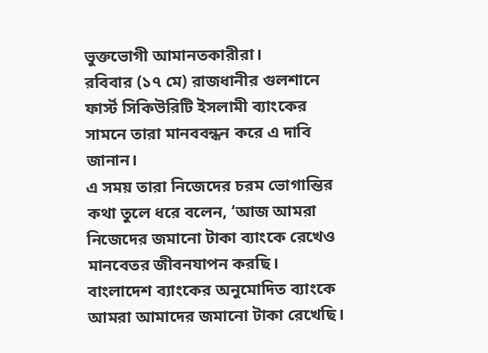ভুক্তভোগী আমানতকারীরা।
রবিবার (১৭ মে) রাজধানীর গুলশানে ফার্স্ট সিকিউরিটি ইসলামী ব্যাংকের সামনে তারা মানববন্ধন করে এ দাবি জানান।
এ সময় তারা নিজেদের চরম ভোগান্তির কথা তুলে ধরে বলেন, ‘আজ আমরা নিজেদের জমানো টাকা ব্যাংকে রেখেও মানবেতর জীবনযাপন করছি। বাংলাদেশ ব্যাংকের অনুমোদিত ব্যাংকে আমরা আমাদের জমানো টাকা রেখেছি।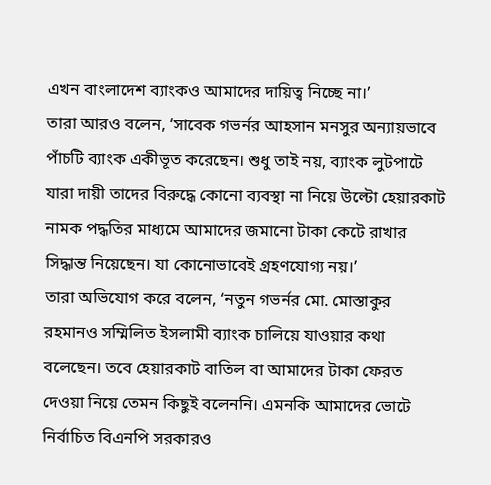এখন বাংলাদেশ ব্যাংকও আমাদের দায়িত্ব নিচ্ছে না।’
তারা আরও বলেন, ‘সাবেক গভর্নর আহসান মনসুর অন্যায়ভাবে পাঁচটি ব্যাংক একীভূত করেছেন। শুধু তাই নয়, ব্যাংক লুটপাটে যারা দায়ী তাদের বিরুদ্ধে কোনো ব্যবস্থা না নিয়ে উল্টো হেয়ারকাট নামক পদ্ধতির মাধ্যমে আমাদের জমানো টাকা কেটে রাখার সিদ্ধান্ত নিয়েছেন। যা কোনোভাবেই গ্রহণযোগ্য নয়।’
তারা অভিযোগ করে বলেন, ‘নতুন গভর্নর মো. মোস্তাকুর রহমানও সম্মিলিত ইসলামী ব্যাংক চালিয়ে যাওয়ার কথা বলেছেন। তবে হেয়ারকাট বাতিল বা আমাদের টাকা ফেরত দেওয়া নিয়ে তেমন কিছুই বলেননি। এমনকি আমাদের ভোটে নির্বাচিত বিএনপি সরকারও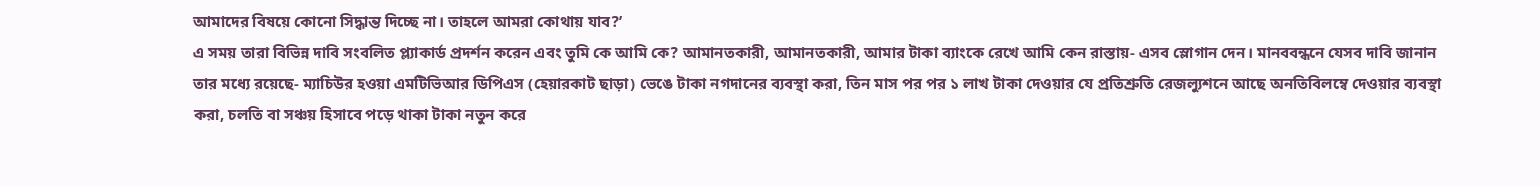আমাদের বিষয়ে কোনো সিদ্ধান্ত দিচ্ছে না। তাহলে আমরা কোথায় যাব?’
এ সময় তারা বিভিন্ন দাবি সংবলিত প্ল্যাকার্ড প্রদর্শন করেন এবং তুমি কে আমি কে? আমানতকারী, আমানতকারী, আমার টাকা ব্যাংকে রেখে আমি কেন রাস্তায়- এসব স্লোগান দেন। মানববন্ধনে যেসব দাবি জানান তার মধ্যে রয়েছে- ম্যাচিউর হওয়া এমটিভিআর ডিপিএস (হেয়ারকাট ছাড়া) ভেঙে টাকা নগদানের ব্যবস্থা করা, তিন মাস পর পর ১ লাখ টাকা দেওয়ার যে প্রতিশ্রুতি রেজল্যুশনে আছে অনতিবিলম্বে দেওয়ার ব্যবস্থা করা, চলতি বা সঞ্চয় হিসাবে পড়ে থাকা টাকা নতুন করে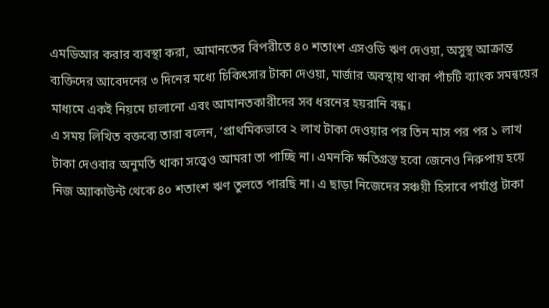এমডিআর করার ব্যবস্থা করা, আমানতের বিপরীতে ৪০ শতাংশ এসওডি ঋণ দেওয়া, অসুস্থ আক্রান্ত ব্যক্তিদের আবেদনের ৩ দিনের মধ্যে চিকিৎসার টাকা দেওয়া, মার্জার অবস্থায় থাকা পাঁচটি ব্যাংক সমন্বয়ের মাধ্যমে একই নিয়মে চালানো এবং আমানতকারীদের সব ধরনের হয়রানি বন্ধ।
এ সময় লিখিত বক্তব্যে তারা বলেন, ‘প্রাথমিকভাবে ২ লাখ টাকা দেওয়ার পর তিন মাস পর পর ১ লাখ টাকা দেওবার অনুমতি থাকা সত্ত্বেও আমরা তা পাচ্ছি না। এমনকি ক্ষতিগ্রস্ত হবো জেনেও নিরুপায় হয়ে নিজ অ্যাকাউন্ট থেকে ৪০ শতাংশ ঋণ তুলতে পারছি না। এ ছাড়া নিজেদের সঞ্চয়ী হিসাবে পর্যাপ্ত টাকা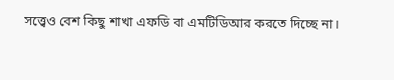সত্ত্বেও বেশ কিছু শাখা এফডি বা এমটিডিআর করতে দিচ্ছে না।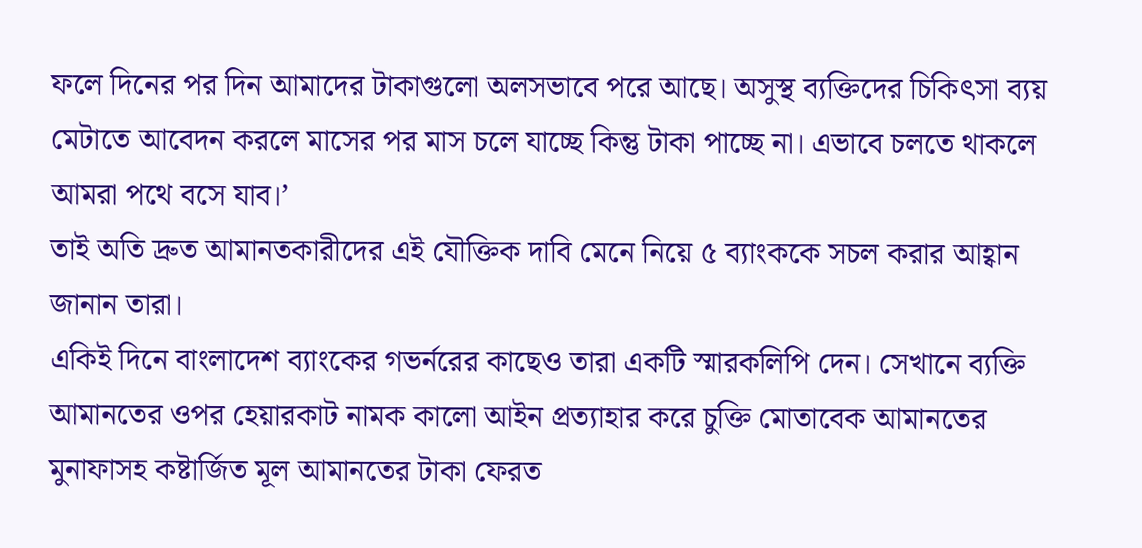ফলে দিনের পর দিন আমাদের টাকাগুলো অলসভাবে পরে আছে। অসুস্থ ব্যক্তিদের চিকিৎসা ব্যয় মেটাতে আবেদন করলে মাসের পর মাস চলে যাচ্ছে কিন্তু টাকা পাচ্ছে না। এভাবে চলতে থাকলে আমরা পথে বসে যাব।’
তাই অতি দ্রুত আমানতকারীদের এই যৌক্তিক দাবি মেনে নিয়ে ৫ ব্যাংককে সচল করার আহ্বান জানান তারা।
একিই দিনে বাংলাদেশ ব্যাংকের গভর্নরের কাছেও তারা একটি স্মারকলিপি দেন। সেখানে ব্যক্তি আমানতের ওপর হেয়ারকাট নামক কালো আইন প্রত্যাহার করে চুক্তি মোতাবেক আমানতের মুনাফাসহ কষ্টার্জিত মূল আমানতের টাকা ফেরত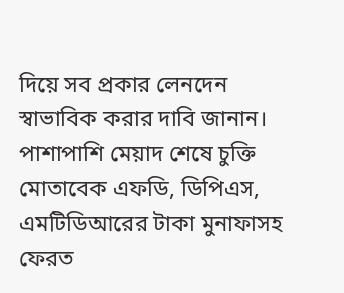দিয়ে সব প্রকার লেনদেন স্বাভাবিক করার দাবি জানান। পাশাপাশি মেয়াদ শেষে চুক্তি মোতাবেক এফডি, ডিপিএস, এমটিডিআরের টাকা মুনাফাসহ ফেরত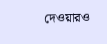দেওয়ারও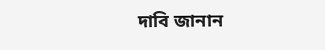দাবি জানান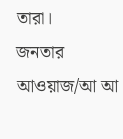তারা।
জনতার আওয়াজ/আ আ